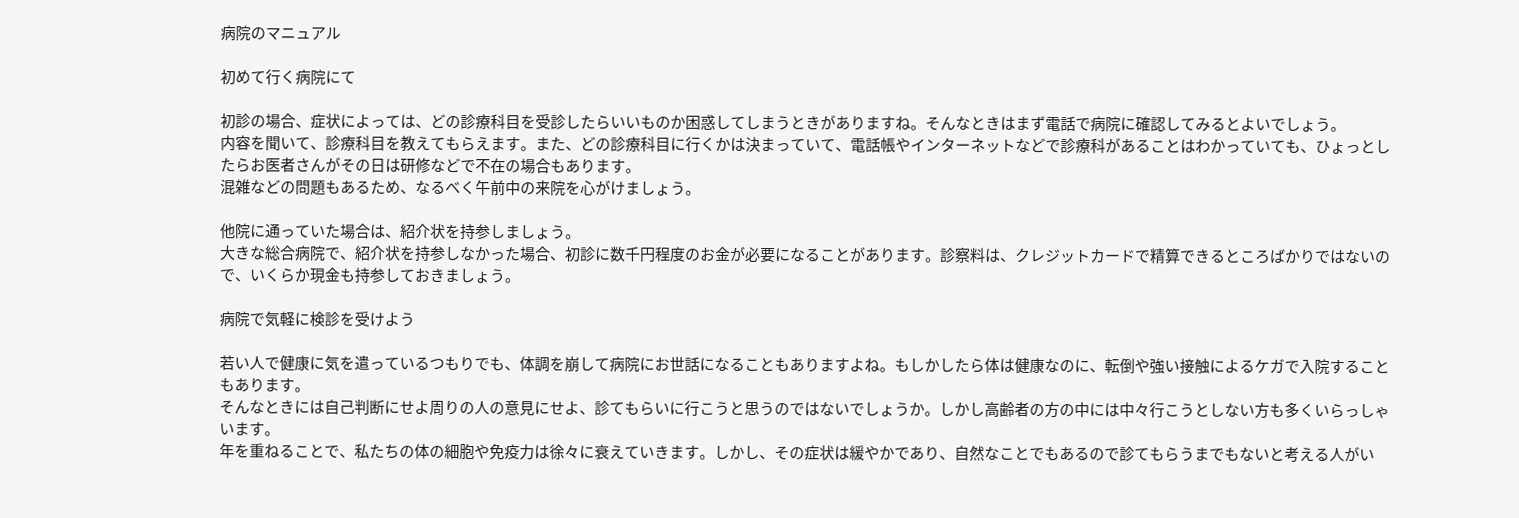病院のマニュアル

初めて行く病院にて

初診の場合、症状によっては、どの診療科目を受診したらいいものか困惑してしまうときがありますね。そんなときはまず電話で病院に確認してみるとよいでしょう。
内容を聞いて、診療科目を教えてもらえます。また、どの診療科目に行くかは決まっていて、電話帳やインターネットなどで診療科があることはわかっていても、ひょっとしたらお医者さんがその日は研修などで不在の場合もあります。
混雑などの問題もあるため、なるべく午前中の来院を心がけましょう。

他院に通っていた場合は、紹介状を持参しましょう。
大きな総合病院で、紹介状を持参しなかった場合、初診に数千円程度のお金が必要になることがあります。診察料は、クレジットカードで精算できるところばかりではないので、いくらか現金も持参しておきましょう。

病院で気軽に検診を受けよう

若い人で健康に気を遣っているつもりでも、体調を崩して病院にお世話になることもありますよね。もしかしたら体は健康なのに、転倒や強い接触によるケガで入院することもあります。
そんなときには自己判断にせよ周りの人の意見にせよ、診てもらいに行こうと思うのではないでしょうか。しかし高齢者の方の中には中々行こうとしない方も多くいらっしゃいます。
年を重ねることで、私たちの体の細胞や免疫力は徐々に衰えていきます。しかし、その症状は緩やかであり、自然なことでもあるので診てもらうまでもないと考える人がい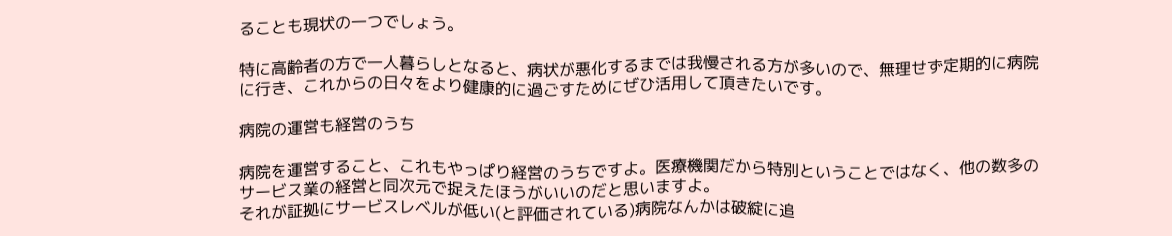ることも現状の一つでしょう。

特に高齢者の方で一人暮らしとなると、病状が悪化するまでは我慢される方が多いので、無理せず定期的に病院に行き、これからの日々をより健康的に過ごすためにぜひ活用して頂きたいです。

病院の運営も経営のうち

病院を運営すること、これもやっぱり経営のうちですよ。医療機関だから特別ということではなく、他の数多のサービス業の経営と同次元で捉えたほうがいいのだと思いますよ。
それが証拠にサービスレベルが低い(と評価されている)病院なんかは破綻に追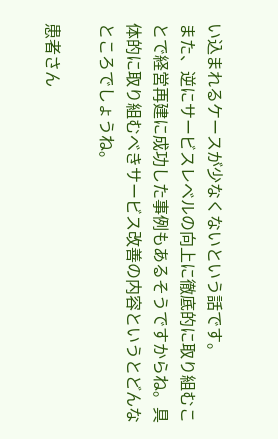い込まれるケースが少なくないという話です。
また、逆にサービスレベルの向上に徹底的に取り組むことで経営再建に成功した事例もあるそうですからね。具体的に取り組むべきサービス改善の内容というとどんなところでしょうね。

患者さん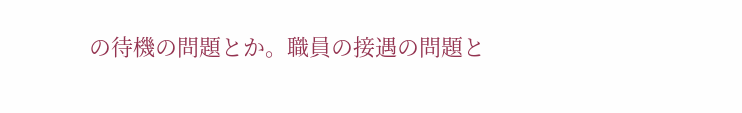の待機の問題とか。職員の接遇の問題と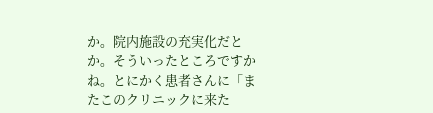か。院内施設の充実化だとか。そういったところですかね。とにかく患者さんに「またこのクリニックに来た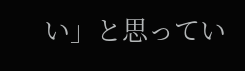い」と思ってい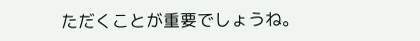ただくことが重要でしょうね。